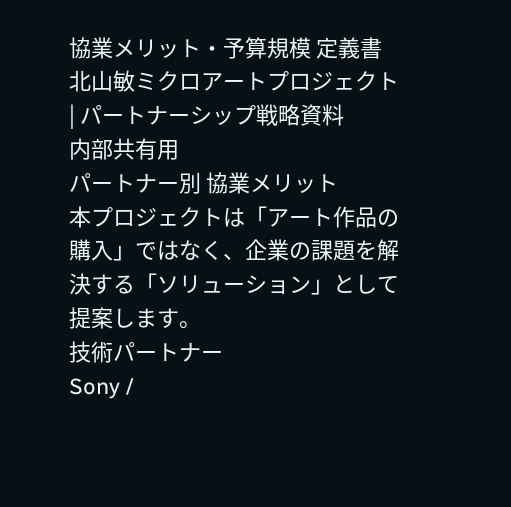協業メリット・予算規模 定義書
北山敏ミクロアートプロジェクト | パートナーシップ戦略資料
内部共有用
パートナー別 協業メリット
本プロジェクトは「アート作品の購入」ではなく、企業の課題を解決する「ソリューション」として提案します。
技術パートナー
Sony /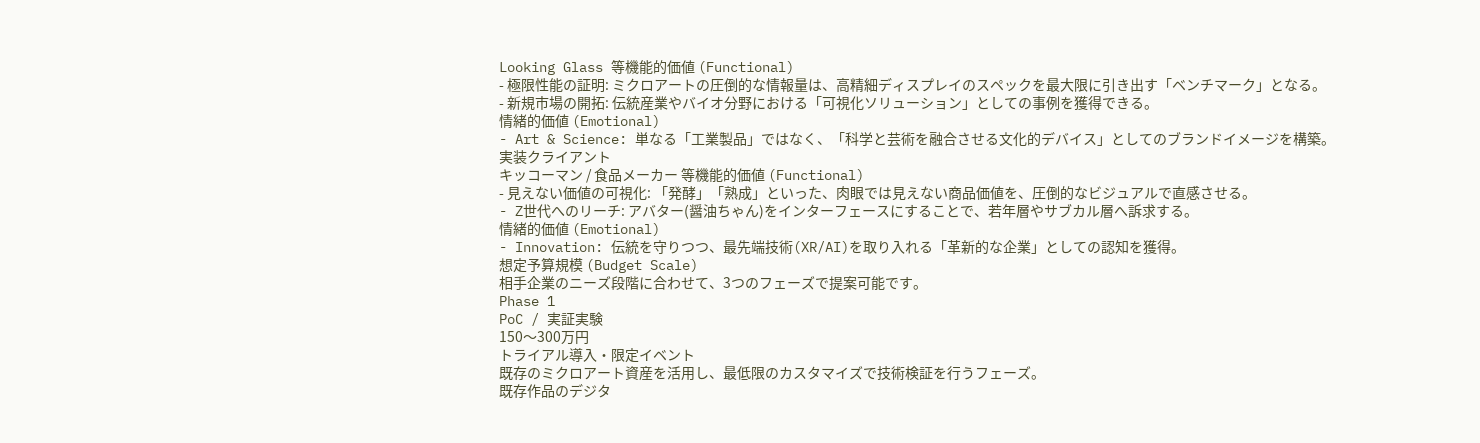Looking Glass 等機能的価値 (Functional)
- 極限性能の証明: ミクロアートの圧倒的な情報量は、高精細ディスプレイのスペックを最大限に引き出す「ベンチマーク」となる。
- 新規市場の開拓: 伝統産業やバイオ分野における「可視化ソリューション」としての事例を獲得できる。
情緒的価値 (Emotional)
- Art & Science: 単なる「工業製品」ではなく、「科学と芸術を融合させる文化的デバイス」としてのブランドイメージを構築。
実装クライアント
キッコーマン / 食品メーカー 等機能的価値 (Functional)
- 見えない価値の可視化: 「発酵」「熟成」といった、肉眼では見えない商品価値を、圧倒的なビジュアルで直感させる。
- Z世代へのリーチ: アバター(醤油ちゃん)をインターフェースにすることで、若年層やサブカル層へ訴求する。
情緒的価値 (Emotional)
- Innovation: 伝統を守りつつ、最先端技術(XR/AI)を取り入れる「革新的な企業」としての認知を獲得。
想定予算規模 (Budget Scale)
相手企業のニーズ段階に合わせて、3つのフェーズで提案可能です。
Phase 1
PoC / 実証実験
150〜300万円
トライアル導入・限定イベント
既存のミクロアート資産を活用し、最低限のカスタマイズで技術検証を行うフェーズ。
既存作品のデジタ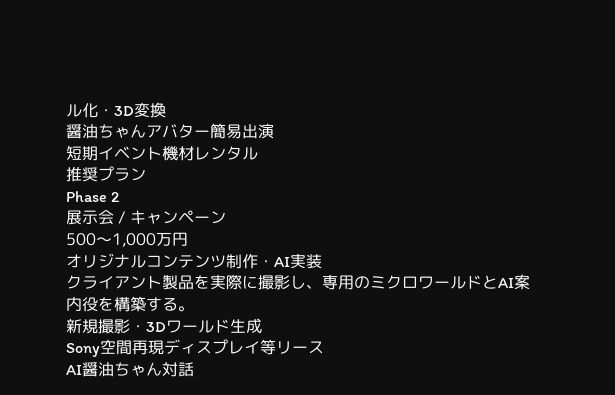ル化・3D変換
醤油ちゃんアバター簡易出演
短期イベント機材レンタル
推奨プラン
Phase 2
展示会 / キャンペーン
500〜1,000万円
オリジナルコンテンツ制作・AI実装
クライアント製品を実際に撮影し、専用のミクロワールドとAI案内役を構築する。
新規撮影・3Dワールド生成
Sony空間再現ディスプレイ等リース
AI醤油ちゃん対話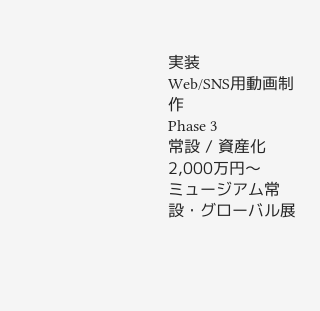実装
Web/SNS用動画制作
Phase 3
常設 / 資産化
2,000万円〜
ミュージアム常設・グローバル展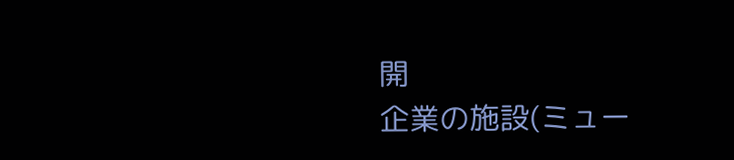開
企業の施設(ミュー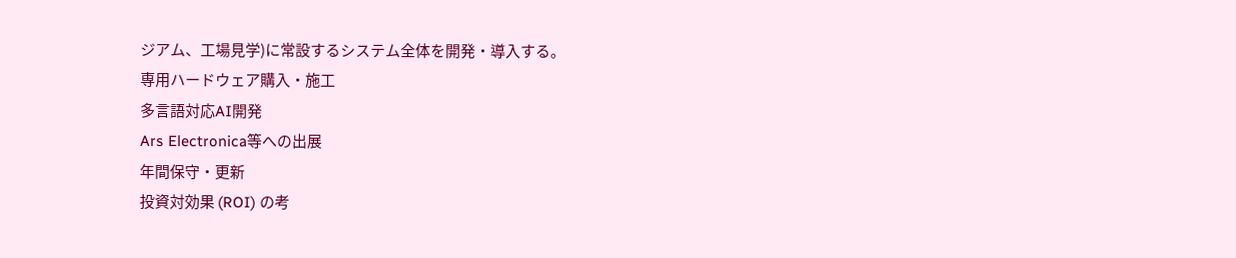ジアム、工場見学)に常設するシステム全体を開発・導入する。
専用ハードウェア購入・施工
多言語対応AI開発
Ars Electronica等への出展
年間保守・更新
投資対効果 (ROI) の考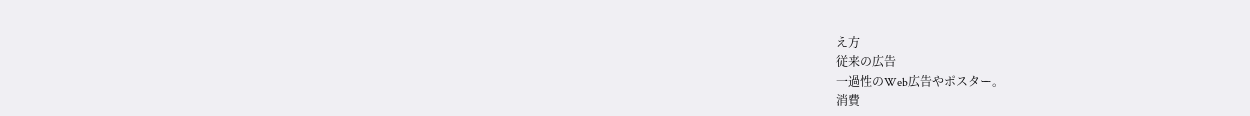え方
従来の広告
一過性のWeb広告やポスター。
消費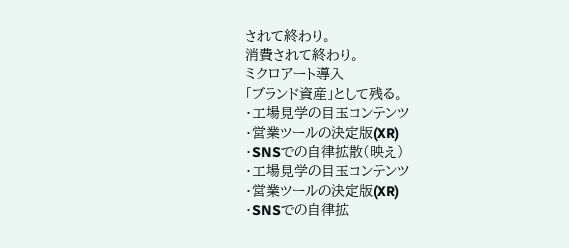されて終わり。
消費されて終わり。
ミクロアート導入
「ブランド資産」として残る。
・工場見学の目玉コンテンツ
・営業ツールの決定版(XR)
・SNSでの自律拡散(映え)
・工場見学の目玉コンテンツ
・営業ツールの決定版(XR)
・SNSでの自律拡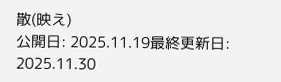散(映え)
公開日: 2025.11.19最終更新日: 2025.11.30